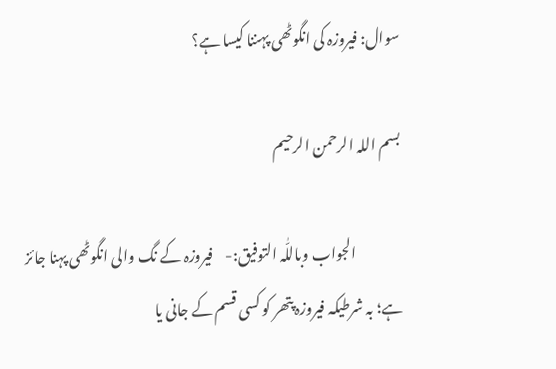سوال: فیروزہ کی انگوٹھی پہننا کیسا ہے؟

بسم اللہ الرحمن الرحیم

                الجواب وباللّٰہ التوفیق:-    فیروزہ کے نگ والی انگوٹھی پہنا جائز ہے؛ بہ شرطیکہ فیروزہ پتھر کو کسی قسم کے جانی یا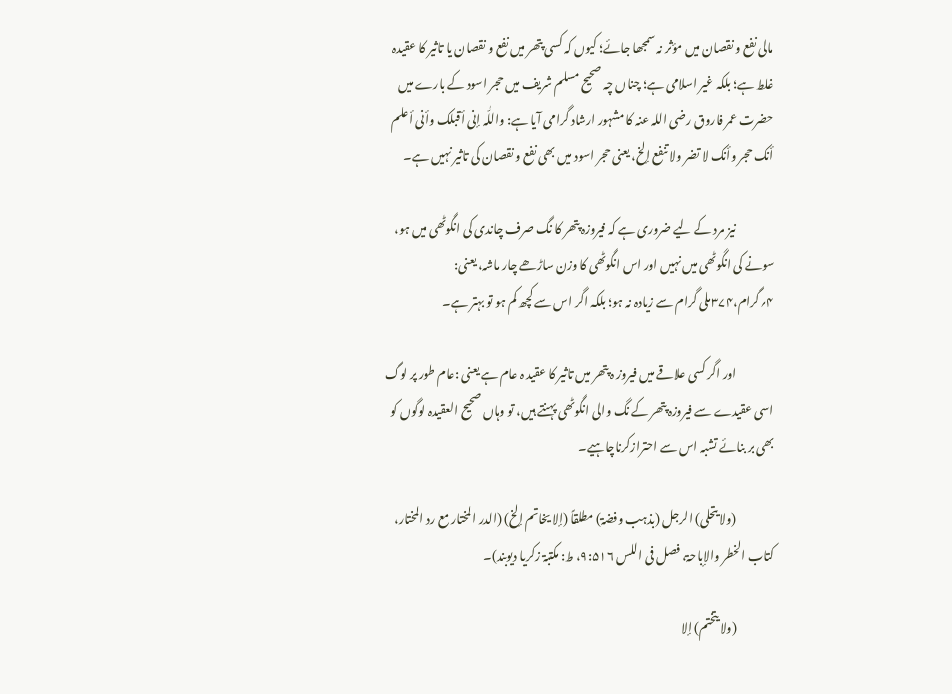مالی نفع و نقصان میں مؤثر نہ سمجھا جائے؛ کیوں کہ کسی پتھر میں نفع و نقصان یا تاثیر کا عقیدہ غلط ہے؛ بلکہ غیر اسلامی ہے؛ چناں چہ صحیح مسلم شریف میں حجر اسود کے بارے میں حضرت عمر فاروق رضی اللہ عنہ کا مشہور ارشاد گرامی آیا ہے: واللّٰہ إنی أقبلک وأنی أعلم أنک حجر وأنک لا تضر ولا تنفع إلخ، یعنی حجر اسود میں بھی نفع و نقصان کی تاثیر نہیں ہے۔

                نیز مرد کے لیے ضروری ہے کہ فیروزہ پتھر کا نگ صرف چاندی کی انگوٹھی میں ہو، سونے کی انگوٹھی میں نہیں اور اس انگوٹھی کا وزن ساڑھے چار ماشہ، یعنی: ۴؍گرام،۳۷۴ملی گرام سے زیادہ نہ ہو؛ بلکہ اگر اس سے کچھ کم ہو تو بہتر ہے۔

                اور اگر کسی علاقے میں فیروز ہ پتھر میں تاثیر کا عقید ہ عام ہے یعنی :عام طور پر لوگ اسی عقیدے سے فیروزہ پتھر کے نگ والی انگوٹھی پہنتے ہیں، تو وہاں صحیح العقیدہ لوگوں کو بھی بر بنائے تشبہ اس سے احترازکرناچاہیے۔

                (ولا یتحلی) الرجل (بذہب وفضۃ) مطلقاً (إلا یخاتم إلخ) (الدر المختار مع رد المختار، کتاب الخطر والإباحۃ، فصل فی اللس ۹:۵۱۶، ط: مکتبۃ زکریا دیوبند)۔

                (ولا یتختم) إلا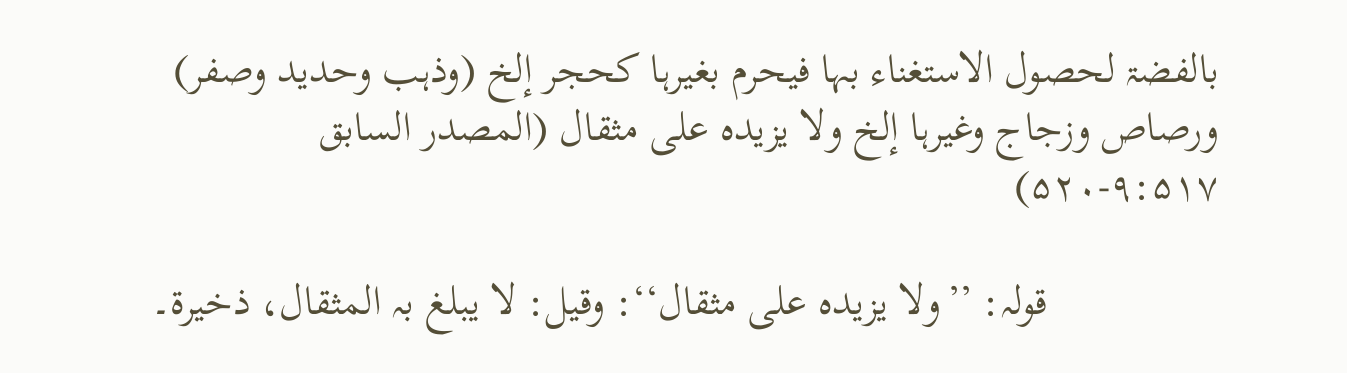بالفضۃ لحصول الاستغناء بہا فیحرم بغیرہا کحجر إلخ (وذہب وحدید وصفر) ورصاص وزجاج وغیرہا إلخ ولا یزیدہ علی مثقال (المصدر السابق ۹:۵۱۷-۵۲۰)

                قولہ: ’’ولا یزیدہ علی مثقال‘‘: وقیل: لا یبلغ بہ المثقال، ذخیرۃ۔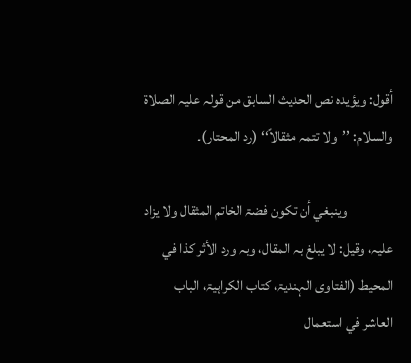أقول: ویؤیدہ نص الحدیث السابق من قولہ علیہ الصلاۃ والسلام: ’’ولا تتمہ مثقالاً‘‘ (رد المحتار)۔

                وینبغي أن تکون فضۃ الخاتم المثقال ولا یزاد علیہ، وقیل: لا یبلغ بہ المقال، وبہ ورد الأثر کذا في المحیط (الفتاوی الہندیۃ، کتاب الکراہیۃ، الباب العاشر في استعمال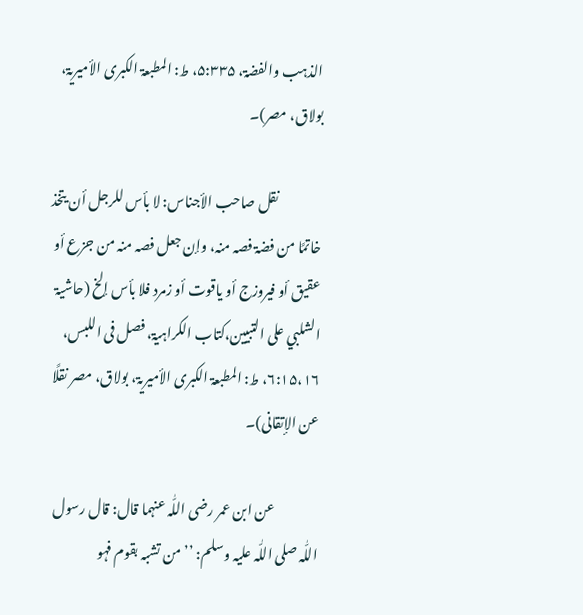الذہب والفضۃ، ۵:۳۳۵، ط: المطبعۃ الکبری الأمیریۃ، بولاق، مصر)۔

                نقل صاحب الأجناس: لا بأس للرجل أن یتخذ خاتمًا من فضۃ فصہ منہ، وإن جعل فصہ منہ من جزع أو عقیق أو فیروزج أو یاقوت أو زمرد فلا بأس إلخ (حاشیۃ الشلبي علی التبیین،کتاب الکراہیۃ، فصل فی اللبس، ۶:۱۵،۱۶، ط: المطبعۃ الکبری الأمیریۃ، بولاق، مصر نقلًا عن الإتقانی)۔

                عن ابن عمر رضی اللّٰہ عنہما قال: قال رسول اللّٰہ صلی اللّٰہ علیہ وسلم: ’’من تشبہ بقوم فہو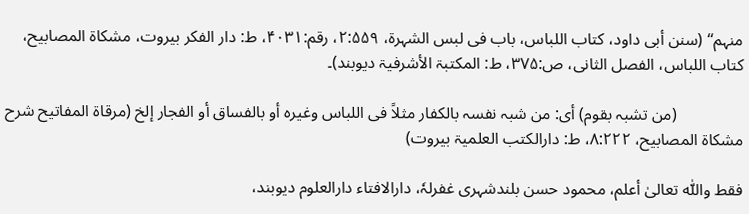منہم‘‘ (سنن أبی داود، کتاب اللباس، باب فی لبس الشہرۃ، ۲:۵۵۹، رقم:۴۰۳۱، ط: دار الفکر بیروت، مشکاۃ المصابیح، کتاب اللباس، الفصل الثانی، ص:۳۷۵، ط: المکتبۃ الأشرفیۃ دیوبند)۔

                (من تشبہ بقوم) أی: من شبہ نفسہ بالکفار مثلاً فی اللباس وغیرہ أو بالفساق أو الفجار إلخ (مرقاۃ المفاتیح شرح مشکاۃ المصابیح، ۸:۲۲۲، ط: دارالکتب العلمیۃ بیروت)

فقط واللّٰہ تعالیٰ أعلم، محمود حسن بلندشہری غفرلہٗ، دارالافتاء دارالعلوم دیوبند،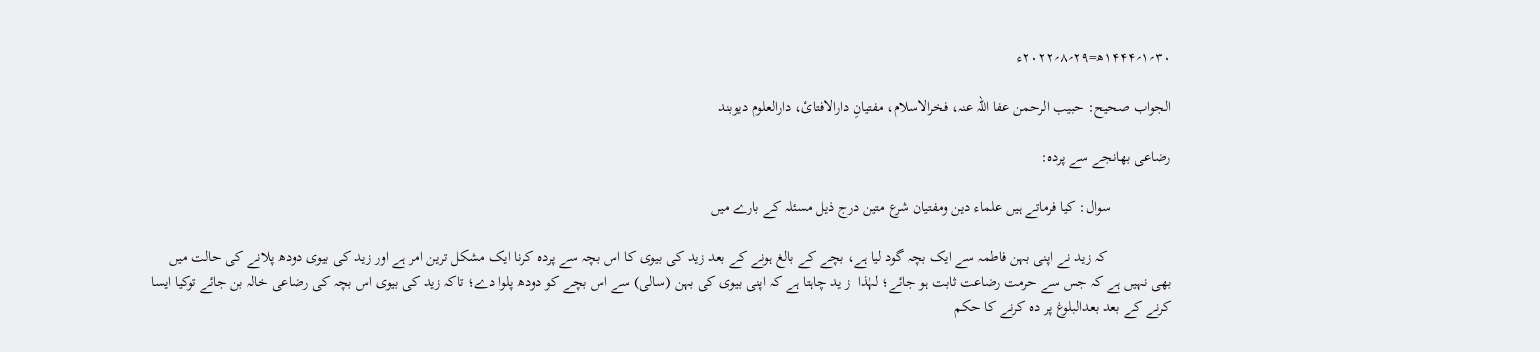۳۰؍۱؍۱۴۴۴ھ=۲۹؍۸؍۲۰۲۲ء

الجواب صحیح: حبیب الرحمن عفا اللہ عنہ، فخرالاسلام، مفتیانِ دارالافتائ، دارالعلوم دیوبند

رضاعی بھانجے سے پردہ:

                سوال: کیا فرماتے ہیں علماء دین ومفتیان شرع متین درج ذیل مسئلہ کے بارے میں

                 کہ زید نے اپنی بہن فاطمہ سے ایک بچہ گود لیا ہے، بچے کے بالغ ہونے کے بعد زید کی بیوی کا اس بچہ سے پردہ کرنا ایک مشکل ترین امر ہے اور زید کی بیوی دودھ پلانے کی حالت میں بھی نہیں ہے کہ جس سے حرمت رضاعت ثابت ہو جائے؛ لہٰذا  ز ید چاہتا ہے کہ اپنی بیوی کی بہن (سالی) سے اس بچے کو دودھ پلوا دے؛ تاکہ زید کی بیوی اس بچہ کی رضاعی خالہ بن جائے توکیا ایسا کرنے کے بعد بعدالبلوغ پر دہ کرنے کا حکم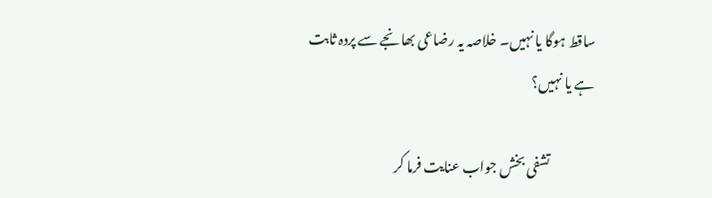ساقط ہوگا یا نہیں۔ خلاصہ یہ رضاعی بھانجے سے پردہ ثابت ہے یا نہیں؟

                تشفی بخش جواب عنایت فرما کر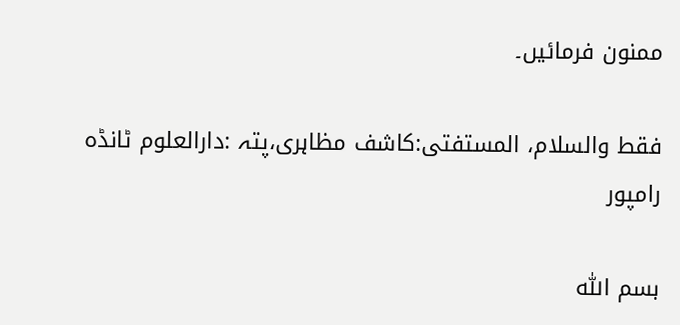ممنون فرمائیں۔

فقط والسلام، المستفتی:کاشف مظاہری،پتہ :دارالعلوم ٹانڈہ  رامپور

بسم اللّٰہ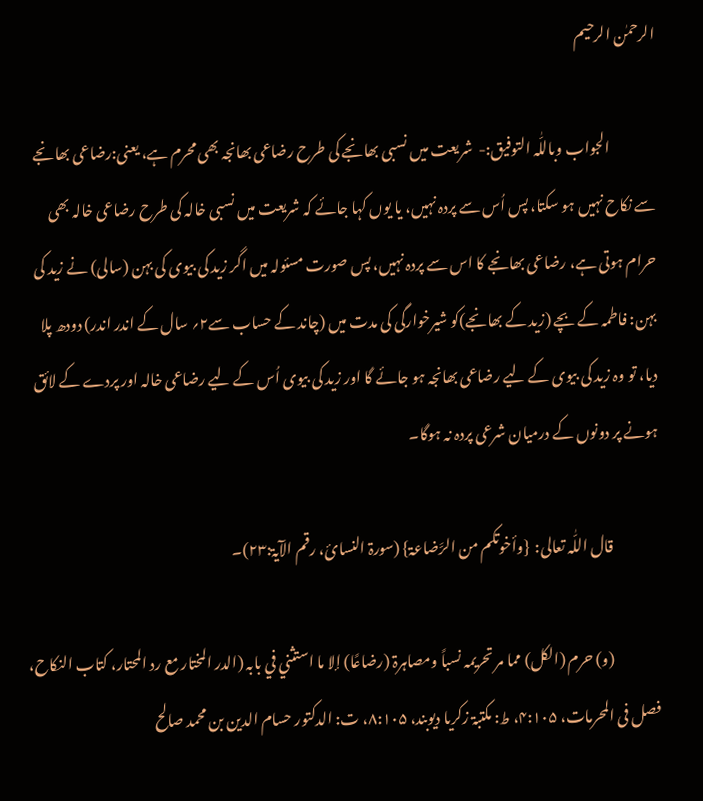الرحمٰن الرحیم

                الجواب وباللّٰہ التوفیق:-  شریعت میں نسبی بھانجے کی طرح رضاعی بھانجہ بھی محرم ہے، یعنی:رضاعی بھانجے سے نکاح نہیں ہو سکتا، پس اُس سے پردہ نہیں، یا یوں کہا جائے کہ شریعت میں نسبی خالہ کی طرح رضاعی خالہ بھی حرام ہوتی ہے، رضاعی بھانجے کا اس سے پردہ نہیں، پس صورت مسئولہ میں اگر زید کی بیوی کی بہن (سالی) نے زید کی بہن: فاطمہ کے بچے (زید کے بھانجے)کو شیرخوارگی کی مدت میں (چاند کے حساب سے۲؍ سال کے اندر اندر) دودھ پلا دیا، تو وہ زید کی بیوی کے لیے رضاعی بھانجہ ہو جائے گا اور زید کی بیوی اُس کے لیے رضاعی خالہ اور پردے کے لائق ہونے پر دونوں کے درمیان شرعی پردہ نہ ہوگا۔

                قال اللّٰہ تعالی:  {وأخوتکم من الرَّضاعۃ} (سورۃ النسائ، رقم الآیۃ:۲۳)۔

                (و) حرم (الکل) مما مر تحریمہ نسباً ومصاہرۃ (رضاعًا) إلا ما استثني في بابہ (الدر المختار مع رد المحتار، کتاب النکاح، فصل فی المحرمات، ۴:۱۰۵، ط: مکتبۃ زکریا دیوبند، ۸:۱۰۵، ت: الدکتور حسام الدین بن محمد صالح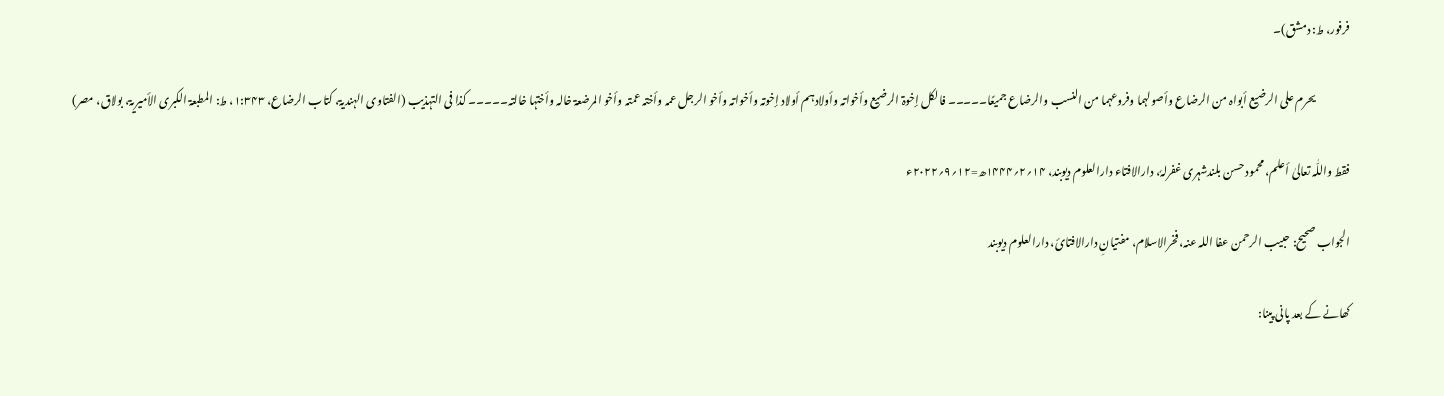فرفور، ط: دمشق)۔

                یحرم علی الرضیع أبواہ من الرضاع وأصولہما وفروعہما من النسب والرضاع جمیعًا۔۔۔۔۔ فالکل إخوۃ الرضیع وأخواتہ وأولادہم أولاد إخوتہ وأخواتہ وأخو الرجل عمہ وأختہ عمتہ وأخو المرضعۃ خالہ وأختہا خالتہ۔۔۔۔۔ کذا فی التہذیب (الفتاوی الہندیۃ، کتاب الرضاع، ۱:۳۴۳، ط: المطبعۃ الکبری الأمیریۃ، بولاق، مصر)

فقط واللّٰہ تعالیٰ أعلم، محمود حسن بلندشہری غفرلہٗ، دارالافتاء دارالعلوم دیوبند، ۱۴؍۲؍۱۴۴۴ھ=۱۲؍۹؍۲۰۲۲ء

الجواب صحیح: حبیب الرحمن عفا اللہ عنہ، فخرالاسلام، مفتیانِ دارالافتائ، دارالعلوم دیوبند

کھانے کے بعد پانی پینا: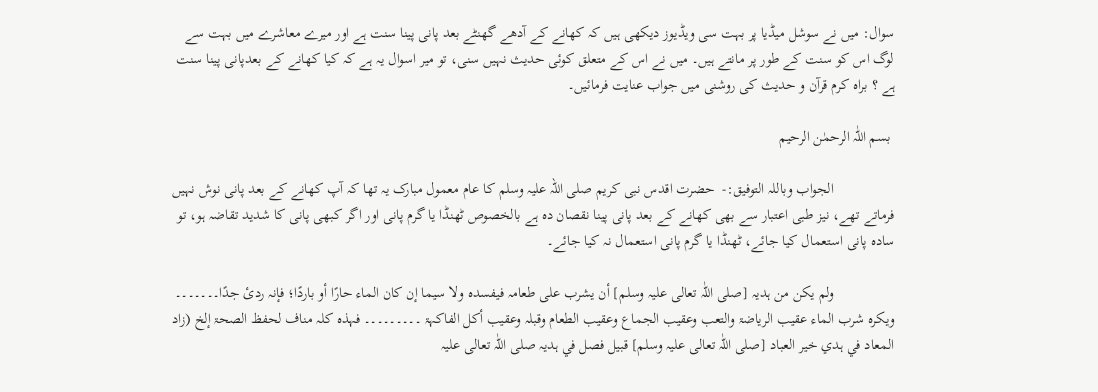سوال: میں نے سوشل میڈیا پر بہت سی ویڈیوز دیکھی ہیں کہ کھانے کے آدھے گھنٹے بعد پانی پینا سنت ہے اور میرے معاشرے میں بہت سے لوگ اس کو سنت کے طور پر مانتے ہیں۔ میں نے اس کے متعلق کوئی حدیث نہیں سنی، تو میر اسوال یہ ہے کہ کیا کھانے کے بعدپانی پینا سنت ہے ؟ براہ کرم قرآن و حدیث کی روشنی میں جواب عنایت فرمائیں۔

 بسم اللّٰہ الرحمٰن الرحیم

                الجواب وباللہ التوفیق:-  حضرت اقدس نبی کریم صلی اللہ علیہ وسلم کا عام معمول مبارک یہ تھا کہ آپ کھانے کے بعد پانی نوش نہیں فرماتے تھے، نیز طبی اعتبار سے بھی کھانے کے بعد پانی پینا نقصان دہ ہے بالخصوص ٹھنڈا یا گرم پانی اور اگر کبھی پانی کا شدید تقاضہ ہو، تو سادہ پانی استعمال کیا جائے، ٹھنڈا یا گرم پانی استعمال نہ کیا جائے۔

                ولم یکن من ہدیہ [صلی اللّٰہ تعالی علیہ وسلم] أن یشرب علی طعامہ فیفسدہ ولا سیما إن کان الماء حارًا أو باردًا؛ فإنہ ردیٔ جدًا۔۔۔۔۔۔۔ ویکرہ شرب الماء عقیب الریاضۃ والتعب وعقیب الجماع وعقیب الطعام وقبلہ وعقیب أکل الفاکہۃ ۔۔۔۔۔۔۔۔۔ فہذہ کلہ مناف لحفظ الصحۃ إلخ (زاد المعاد في ہدي خیر العباد [صلی اللّٰہ تعالی علیہ وسلم] قبیل فصل في ہدیہ صلی اللّٰہ تعالی علیہ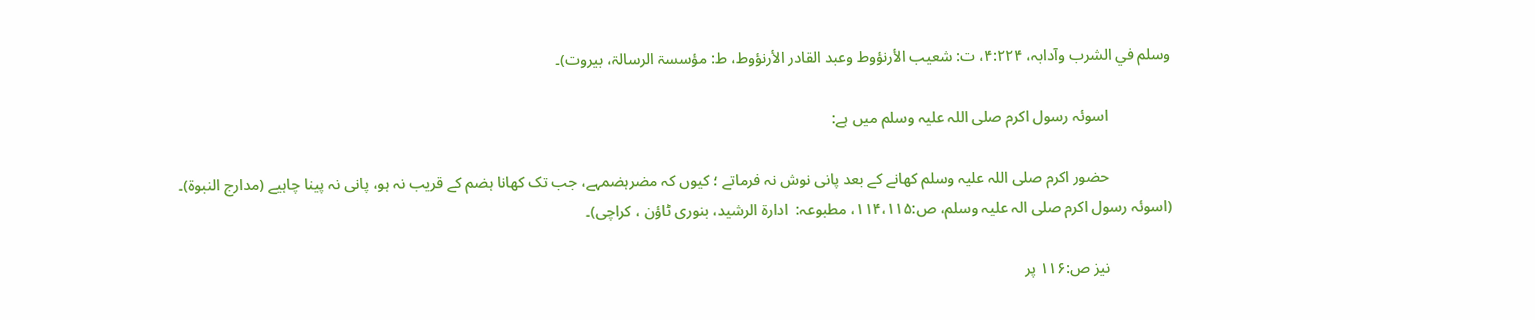وسلم في الشرب وآدابہ، ۴:۲۲۴، ت: شعیب الأرنؤوط وعبد القادر الأرنؤوط، ط: مؤسسۃ الرسالۃ، بیروت)۔

                اسوئہ رسول اکرم صلی اللہ علیہ وسلم میں ہے:

                حضور اکرم صلی اللہ علیہ وسلم کھانے کے بعد پانی نوش نہ فرماتے ؛ کیوں کہ مضرہضمہے، جب تک کھانا ہضم کے قریب نہ ہو، پانی نہ پینا چاہیے (مدارج النبوۃ)۔ (اسوئہ رسول اکرم صلی الہ علیہ وسلم، ص:۱۱۴،۱۱۵، مطبوعہ:  ادارۃ الرشید، بنوری ٹاؤن ، کراچی)۔

                نیز ص:۱۱۶ پر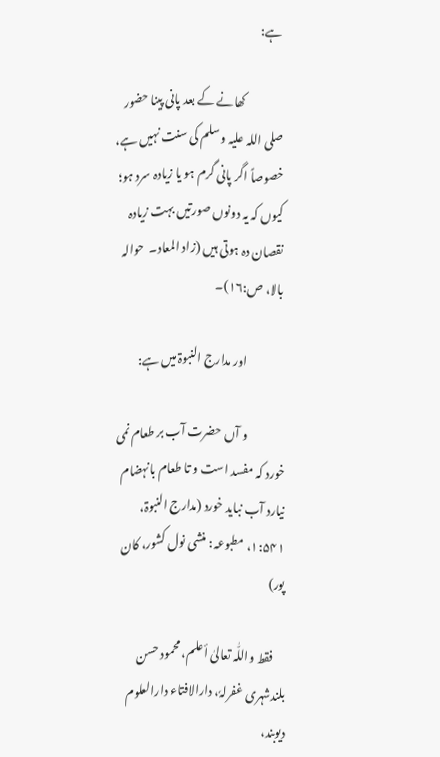ہے:

                کھانے کے بعد پانی پینا حضور صلی اللہ علیہ وسلم کی سنت نہیں ہے، خصوصاً اگر پانی گرم ہو یا زیادہ سرد ہو؛ کیوں کہ یہ دونوں صورتیں بہت زیادہ نقصان دہ ہوتی ہیں (زاد المعاد۔  حوالہ بالا، ص:۱۶)۔

                اور مدارج النبوۃ میں ہے:

                و آں حضرت آب بر طعام نمی خورد کہ مفسد است و تا طعام بانہضام نیارد آب نباید خورد (مدارج النبوۃ، ۱:۵۴۱، مطبوعہ: منشی نول کشور، کان پور)

     فقط واللّٰہ تعالیٰ أعلم، محمود حسن بلندشہری غفرلہٗ، دارالافتاء دارالعلوم دیوبند،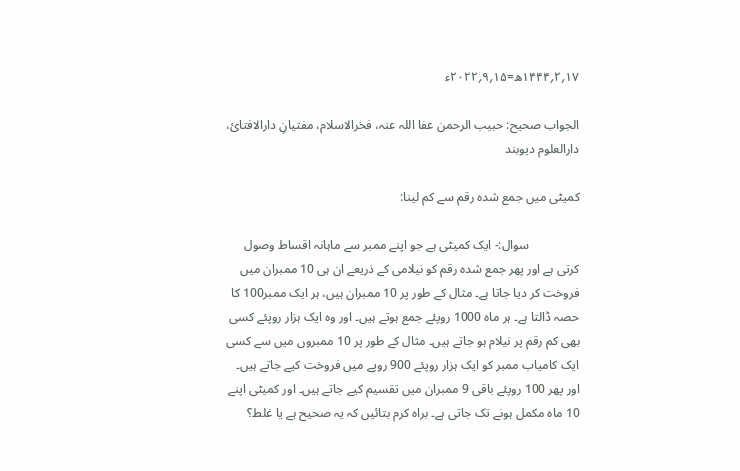۱۷؍۲؍۱۴۴۴ھ=۱۵؍۹؍۲۰۲۲ء

الجواب صحیح: حبیب الرحمن عفا اللہ عنہ، فخرالاسلام، مفتیانِ دارالافتائ، دارالعلوم دیوبند

کمیٹی میں جمع شدہ رقم سے کم لینا:

                سوال:- ایک کمیٹی ہے جو اپنے ممبر سے ماہانہ اقساط وصول کرتی ہے اور پھر جمع شدہ رقم کو نیلامی کے ذریعے ان ہی 10 ممبران میں فروخت کر دیا جاتا ہے۔ مثال کے طور پر 10 ممبران ہیں، ہر ایک ممبر100 کا حصہ ڈالتا ہے۔ ہر ماہ 1000 روپئے جمع ہوتے ہیں۔ اور وہ ایک ہزار روپئے کسی بھی کم رقم پر نیلام ہو جاتے ہیں۔ مثال کے طور پر 10 ممبروں میں سے کسی ایک کامیاب ممبر کو ایک ہزار روپئے 900 روپے میں فروخت کیے جاتے ہیں۔ اور پھر 100 روپئے باقی 9 ممبران میں تقسیم کیے جاتے ہیں۔ اور کمیٹی اپنے 10 ماہ مکمل ہونے تک جاتی ہے۔ براہ کرم بتائیں کہ یہ صحیح ہے یا غلط؟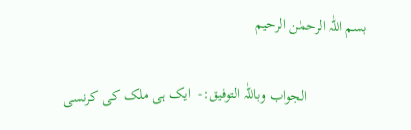بسم اللّٰہ الرحمٰن الرحیم

                الجواب وباللّٰہ التوفیق:-  ایک ہی ملک کی کرنسی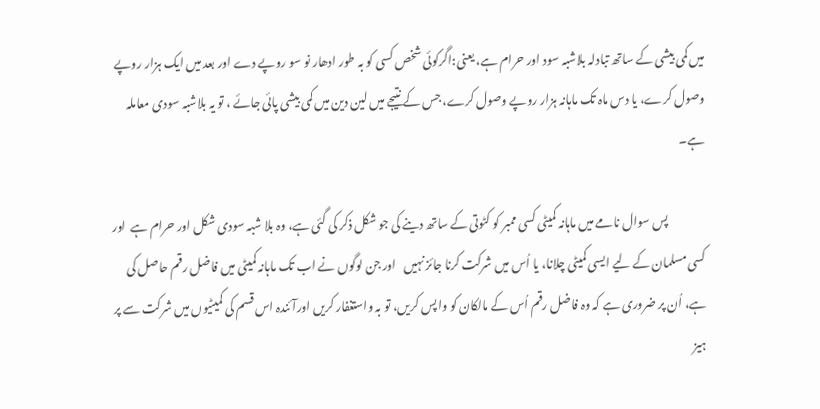میں کمی بیشی کے ساتھ تبادلہ بلاشبہ سود اور حرام ہے، یعنی:اگرکوئی شخص کسی کو بہ طور ادھار نو سو روپے دے اور بعد میں ایک ہزار روپے وصول کرے، یا دس ماہ تک ماہانہ ہزار روپے وصول کرے، جس کے نتیجے میں لین دین میں کمی بیشی پائی جائے ، تو یہ بلاشبہ سودی معاملہ ہے۔

                پس سوال نامے میں ماہانہ کمیٹی کسی ممبر کو کٹوتی کے ساتھ دینے کی جو شکل ذکر کی گئی ہے، وہ بلا شبہ سودی شکل اور حرام ہے  اور کسی مسلمان کے لیے ایسی کمیٹی چلانا، یا اُس میں شرکت کرنا جائز نہیں   اور جن لوگوں نے اب تک ماہانہ کمیٹی میں فاضل رقم حاصل کی ہے، اُن پر ضروری ہے کہ وہ فاضل رقم اُس کے مالکان کو واپس کریں، تو بہ واستغفار کریں اورآئندہ اس قسم کی کمیٹیوں میں شرکت سے پر ہیز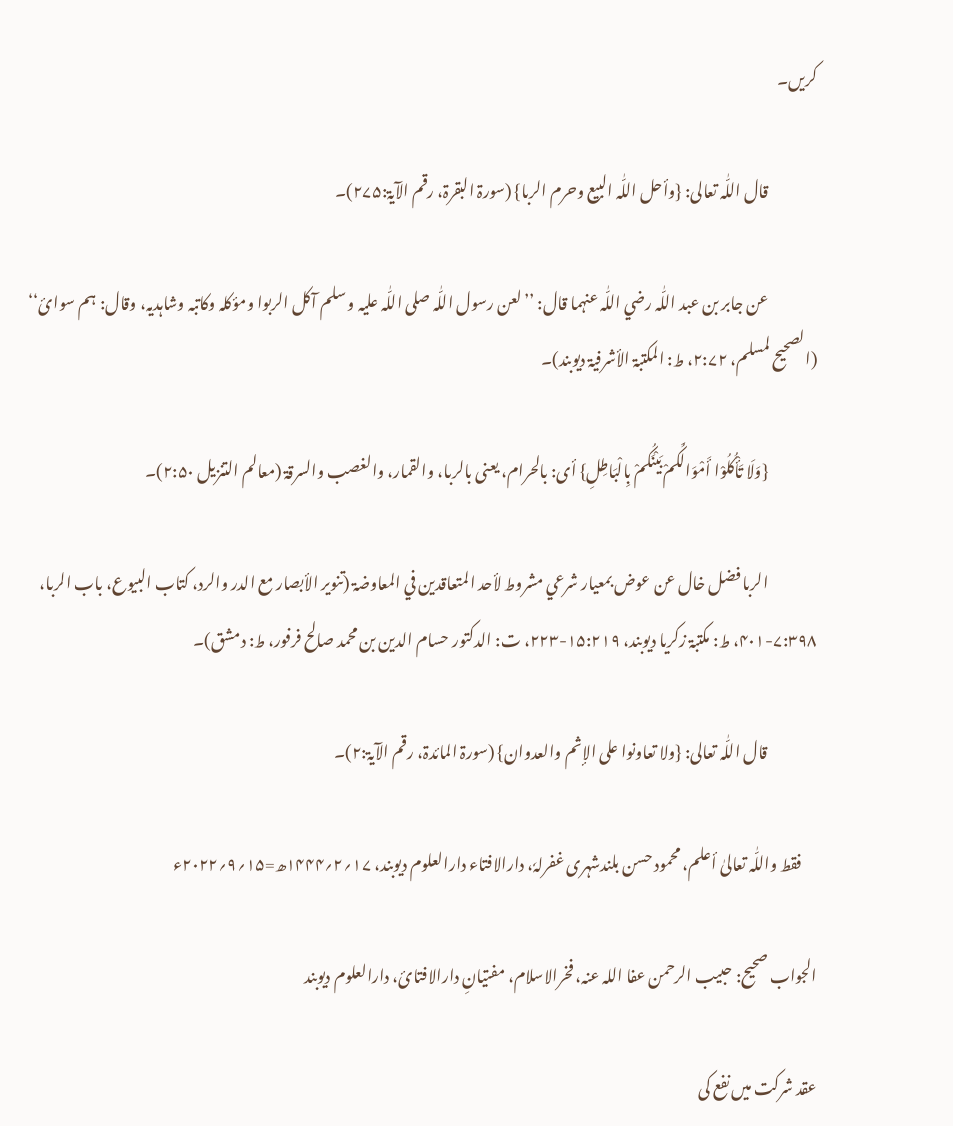کریں۔

                قال اللّٰہ تعالی: {وأحل اللّٰہ البیع وحرم الربا} (سورۃ البقرۃ، رقم الآیۃ:۲۷۵)۔

                عن جابر بن عبد اللّٰہ رضي اللّٰہ عنہما قال: ’’لعن رسول اللّٰہ صلی اللّٰہ علیہ و سلم آکل الربوا ومؤکلہ وکاتبہ وشاہدیہ، وقال: ہم سوائ‘‘ (الصحیح لمسلم، ۲:۷۲، ط: المکتبۃ الأشرفیۃ دیوبند)۔

                {وَلَا تَأْکُلُوْا أَمْوَالَکُمْ بَیْنَکُمْ بِالْبَاطِلِ} أی: بالحرام، یعنی بالربا، والقمار، والغصب والسرقۃ (معالم التنزیل ۲:۵۰)۔

                الربا فضل خال عن عوض بمعیار شرعي مشروط لأحد المتعاقدین في المعاوضۃ (تنویر الأبصار مع الدر والرد، کتاب البیوع، باب الربا، ۷:۳۹۸-۴۰۱، ط: مکتبۃ زکریا دیوبند، ۱۵:۲۱۹-۲۲۳، ت: الدکتور حسام الدین بن محمد صالح فرفور، ط: دمشق)۔

                قال اللّٰہ تعالی: {ولا تعاونوا علی الإثم والعدوان} (سورۃ المائدۃ، رقم الآیۃ:۲)۔

     فقط واللّٰہ تعالیٰ أعلم، محمود حسن بلندشہری غفرلہٗ، دارالافتاء دارالعلوم دیوبند، ۱۷؍۲؍۱۴۴۴ھ=۱۵؍۹؍۲۰۲۲ء

الجواب صحیح: حبیب الرحمن عفا اللہ عنہ، فخرالاسلام، مفتیانِ دارالافتائ، دارالعلوم دیوبند

عقد شرکت میں نفع کی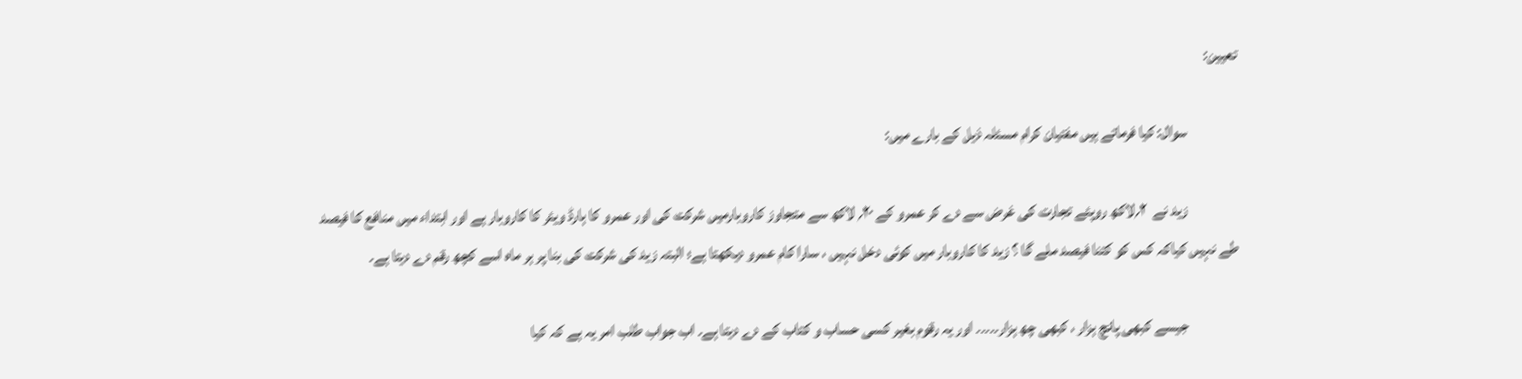تعیین:

                سوال: کیا فرماتے ہیں مفتیان کرام مسئلہ ذیل کے بارے میں:

                زید نے  ۲؍لاکھ روپئے تجارت کی غرض سے دے کر عمرو کے ۲۰؍ لاکھ سے متجاوز کاروبارمیں شرکت کی اور عمرو کا ہارڈ ویئر کا کاروبار ہے اور ابتداء میں منافع کا فیصد طے نہیں کیاکہ کس کو کتنا فیصد ملے گا ؟ زید کا کاروبار میں کوئی دخل نہیں ، سارا کام عمرو دیکھتا ہے؛ البتہ زید کی شرکت کی بنا پر ہر ماہ اسے کچھ رقم دے دیتا ہے۔

                جیسے کبھی پانچ ہزار ، کبھی چھ ہزار۔۔۔۔۔ اور یہ رقوم بغیر کسی حساب و کتاب کے دے دیتا ہے۔ اب جواب طلب امر یہ ہے کہ کیا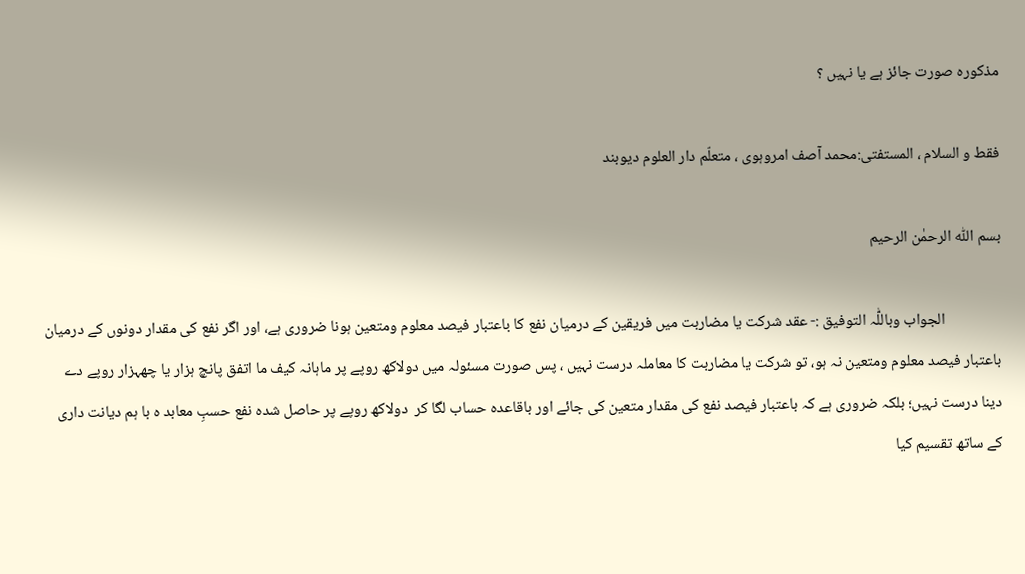مذکورہ صورت جائز ہے یا نہیں ؟

فقط و السلام ، المستفتی:محمد آصف امروہوی ، متعلّم دار العلوم دیوبند

بسم اللّٰہ الرحمٰن الرحیم

                الجواب وباللّٰہ التوفیق :- عقد شرکت یا مضاربت میں فریقین کے درمیان نفع کا باعتبار فیصد معلوم ومتعین ہونا ضروری ہے، اور اگر نفع کی مقدار دونوں کے درمیان باعتبار فیصد معلوم ومتعین نہ ہو، تو شرکت یا مضاربت کا معاملہ درست نہیں ، پس صورت مسئولہ میں دولاکھ روپے پر ماہانہ کیف ما اتفق پانچ ہزار یا چھہزار روپے دے دینا درست نہیں؛ بلکہ ضروری ہے کہ باعتبار فیصد نفع کی مقدار متعین کی جائے اور باقاعدہ حساب لگا کر  دولاکھ روپے پر حاصل شدہ نفع حسبِ معابد ہ با ہم دیانت داری کے ساتھ تقسیم کیا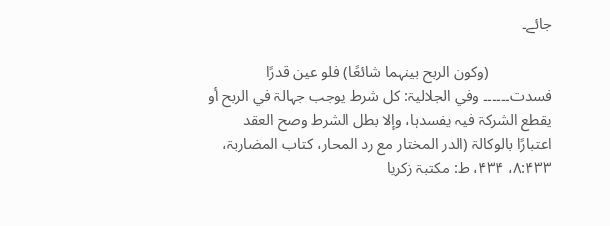جائے۔

                (وکون الربح بینہما شائعًا) فلو عین قدرًا فسدت۔۔۔۔۔۔ وفي الجلالیۃ: کل شرط یوجب جہالۃ في الربح أو یقطع الشرکۃ فیہ یفسدہا، وإلا بطل الشرط وصح العقد اعتبارًا بالوکالۃ (الدر المختار مع رد المحار، کتاب المضاربۃ، ۸:۴۳۳، ۴۳۴، ط: مکتبۃ زکریا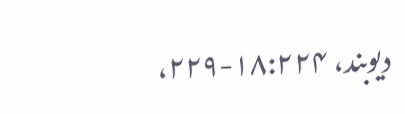دیوبند، ۱۸:۲۲۴-۲۲۹،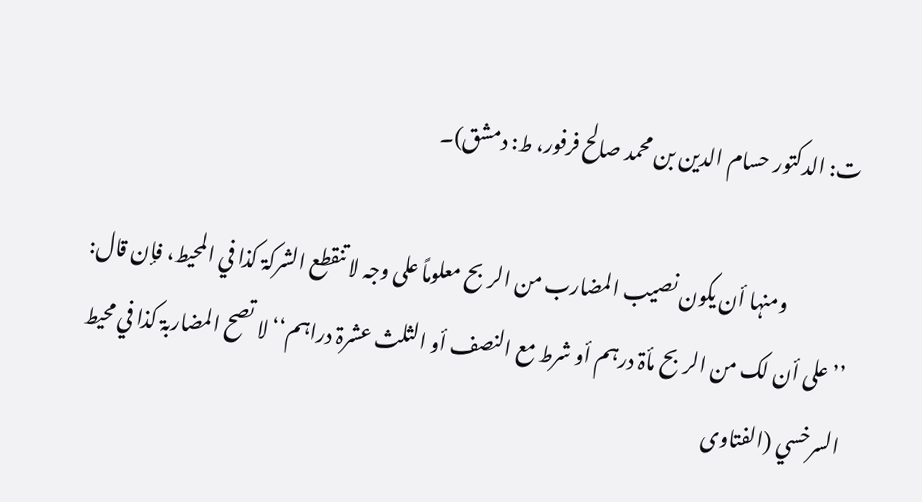ت: الدکتور حسام الدین بن محمد صالح فرفور، ط: دمشق)۔

                ومنہا أن یکون نصیب المضارب من الربح معلوماً علی وجہ لا تنقطع الشرکۃ کذا في المحیط، فإن قال: ’’علی أن لک من الربح مأۃ درہم أو شرط مع النصف أو الثلث عشرۃ دراہم‘‘ لا تصح المضاربۃ کذا في محیط السرخسي (الفتاوی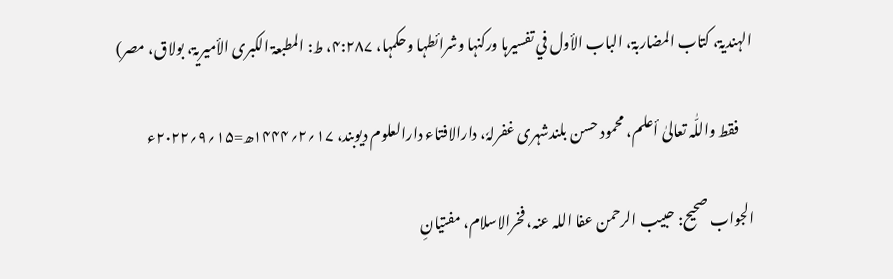الہندیۃ، کتاب المضاربۃ، الباب الأول في تفسیرہا ورکنہا وشرائطہا وحکمہا، ۴:۲۸۷، ط: المطبعۃ الکبری الأمیریۃ، بولاق، مصر)

     فقط واللّٰہ تعالیٰ أعلم، محمود حسن بلندشہری غفرلہٗ، دارالافتاء دارالعلوم دیوبند، ۱۷؍۲؍۱۴۴۴ھ=۱۵؍۹؍۲۰۲۲ء

الجواب صحیح: حبیب الرحمن عفا اللہ عنہ، فخرالاسلام، مفتیانِ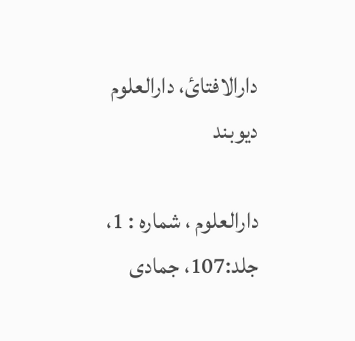دارالافتائ، دارالعلوم دیوبند

دارالعلوم ، شمارہ : 1، جلد:107، جمادی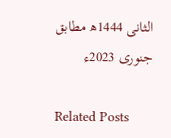الثانی 1444ھ مطابق جنوری 2023ء

Related Posts